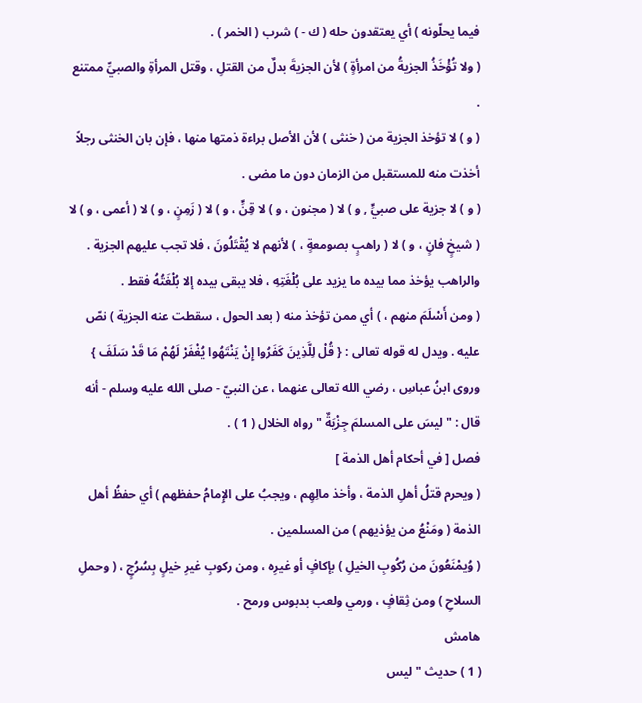فيما يحلّونه ) أي يعتقدون حله ( ك - ) شرب ( الخمر ) .
( ولا تُؤْخَذُ الجزيةُ من امرأةٍ ) لأن الجزيةَ بدلٌ من القتلِ ، وقتل المرأةِ والصبيِّ ممتنع .
( و ) لا تؤخذ الجزية من ( خنثى ) لأن الأصل براءة ذمتها منها ، فإن بان الخنثى رجلاً أخذت منه للمستقبل من الزمان دون ما مضى .
( و ) لا جزية على صبيٍّ , و ) لا ( مجنون ، و ) لا قِنٍّ ، و ) لا ( زَمِنٍ ، و ) لا ( أعمى ، و ) لا ( شيخٍ فانٍ ، و ) لا ( راهبٍ بصومعةٍ ، ) لأنهم لا يُقْتَلُونَ ، فلا تجب عليهم الجزية .
والراهب يؤخذ مما بيده ما يزيد على بُلْغَتِهِ ، فلا يبقى بيده إلا بُلْغَتُهُ فقط .
( ومن أَسْلَمَ منهم ، ) أي ممن تؤخذ منه ( بعد الحول ، سقطت عنه الجزية ) نصّ عليه . ويدل له قوله تعالى : { قُلْ لِلَّذِينَ كَفَرُوا إِنْ يَنْتَهُوا يُغْفَرْ لَهُمْ مَا قَدْ سَلَفَ } وروى ابنُ عباسِ ، رضي الله تعالى عنهما ، عن النبيّ - صلى الله عليه وسلم - أنه قال : " ليسَ على المسلمَ جِزْيَةٌ " رواه الخلال ( 1 ) .
فصل [ في أحكام أهل الذمة ]
( ويحرم قتلُ أهلِ الذمة ، وأخذ مالِهِم ، ويجبُ على الإِمامُ حفظهم ) أي حفظُ أهل الذمة ( ومَنْعُ من يؤذيهم ) من المسلمين .
( وُيمْنَعُونَ من رُكُوبِ الخيلِ ) بإكافٍ أو غيرِه ، ومن ركوبِ غيرِ خيلٍ بِسُرُجٍ ، ( وحملِ السلاحِ ) ومن ثِقافٍ ، ورمي ولعب بدبوس ورمح .
هامش
( 1 ) حديث " ليس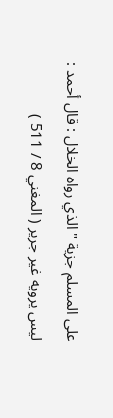على المسلم جزية " الذي رواه الخلال : قال أحمد : ليس يرويه غير جرير ( المغني 8 / 511 )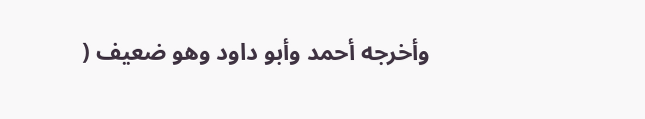وأخرجه أحمد وأبو داود وهو ضعيف (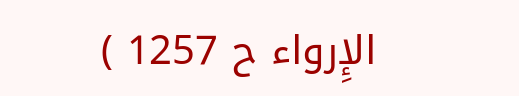الإِرواء ح 1257 )